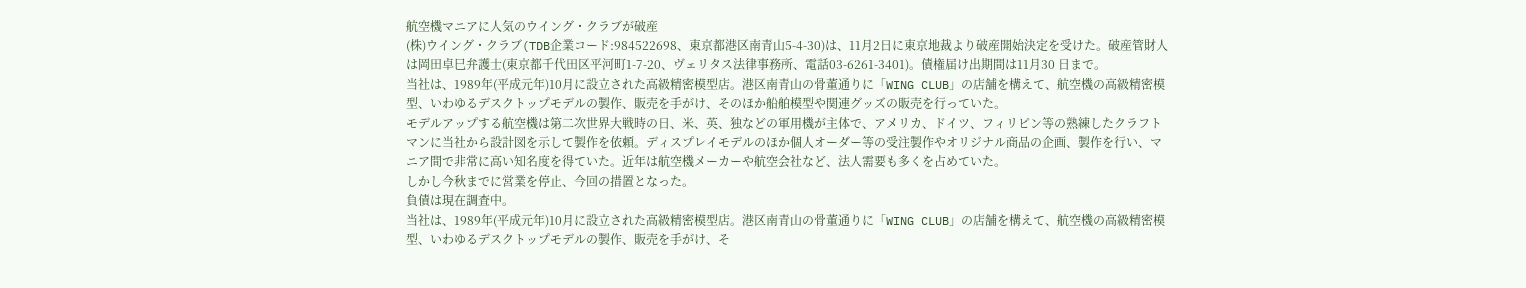航空機マニアに人気のウイング・クラブが破産
(株)ウイング・クラブ(TDB企業コード:984522698、東京都港区南青山5-4-30)は、11月2日に東京地裁より破産開始決定を受けた。破産管財人は岡田卓巳弁護士(東京都千代田区平河町1-7-20、ヴェリタス法律事務所、電話03-6261-3401)。債権届け出期間は11月30 日まで。
当社は、1989年(平成元年)10月に設立された高級精密模型店。港区南青山の骨董通りに「WING CLUB」の店舗を構えて、航空機の高級精密模型、いわゆるデスクトップモデルの製作、販売を手がけ、そのほか船舶模型や関連グッズの販売を行っていた。
モデルアップする航空機は第二次世界大戦時の日、米、英、独などの軍用機が主体で、アメリカ、ドイツ、フィリピン等の熟練したクラフトマンに当社から設計図を示して製作を依頼。ディスプレイモデルのほか個人オーダー等の受注製作やオリジナル商品の企画、製作を行い、マニア間で非常に高い知名度を得ていた。近年は航空機メーカーや航空会社など、法人需要も多くを占めていた。
しかし今秋までに営業を停止、今回の措置となった。
負債は現在調査中。
当社は、1989年(平成元年)10月に設立された高級精密模型店。港区南青山の骨董通りに「WING CLUB」の店舗を構えて、航空機の高級精密模型、いわゆるデスクトップモデルの製作、販売を手がけ、そ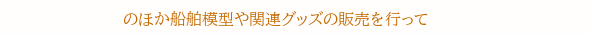のほか船舶模型や関連グッズの販売を行って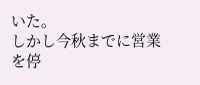いた。
しかし今秋までに営業を停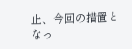止、今回の措置となっ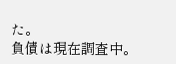た。
負債は現在調査中。